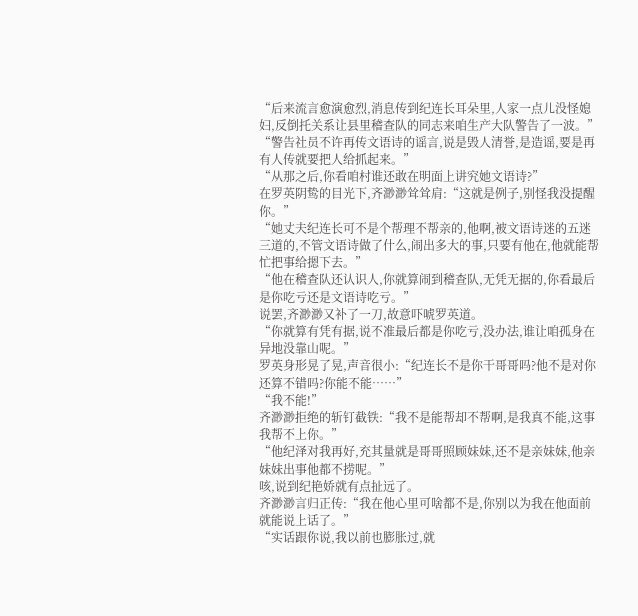“后来流言愈演愈烈,消息传到纪连长耳朵里,人家一点儿没怪媳妇,反倒托关系让县里稽查队的同志来咱生产大队警告了一波。”
“警告社员不许再传文语诗的谣言,说是毁人清誉,是造谣,要是再有人传就要把人给抓起来。”
“从那之后,你看咱村谁还敢在明面上讲究她文语诗?”
在罗英阴鸷的目光下,齐渺渺耸耸肩:“这就是例子,别怪我没提醒你。”
“她丈夫纪连长可不是个帮理不帮亲的,他啊,被文语诗迷的五迷三道的,不管文语诗做了什么,闹出多大的事,只要有他在,他就能帮忙把事给摁下去。”
“他在稽查队还认识人,你就算闹到稽查队,无凭无据的,你看最后是你吃亏还是文语诗吃亏。”
说罢,齐渺渺又补了一刀,故意吓唬罗英道。
“你就算有凭有据,说不准最后都是你吃亏,没办法,谁让咱孤身在异地没靠山呢。”
罗英身形晃了晃,声音很小:“纪连长不是你干哥哥吗?他不是对你还算不错吗?你能不能……”
“我不能!”
齐渺渺拒绝的斩钉截铁:“我不是能帮却不帮啊,是我真不能,这事我帮不上你。”
“他纪泽对我再好,充其量就是哥哥照顾妹妹,还不是亲妹妹,他亲妹妹出事他都不捞呢。”
咳,说到纪艳娇就有点扯远了。
齐渺渺言归正传:“我在他心里可啥都不是,你别以为我在他面前就能说上话了。”
“实话跟你说,我以前也膨胀过,就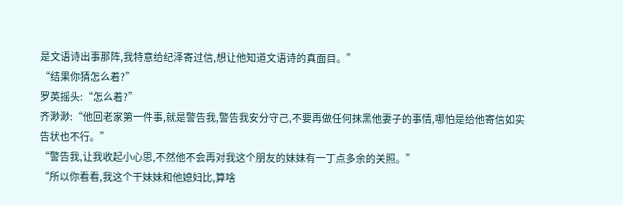是文语诗出事那阵,我特意给纪泽寄过信,想让他知道文语诗的真面目。”
“结果你猜怎么着?”
罗英摇头:“怎么着?”
齐渺渺:“他回老家第一件事,就是警告我,警告我安分守己,不要再做任何抹黑他妻子的事情,哪怕是给他寄信如实告状也不行。”
“警告我,让我收起小心思,不然他不会再对我这个朋友的妹妹有一丁点多余的关照。”
“所以你看看,我这个干妹妹和他媳妇比,算啥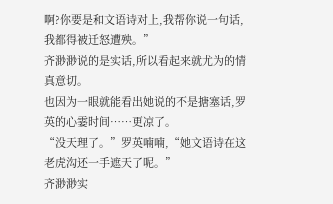啊?你要是和文语诗对上,我帮你说一句话,我都得被迁怒遭殃。”
齐渺渺说的是实话,所以看起来就尤为的情真意切。
也因为一眼就能看出她说的不是搪塞话,罗英的心霎时间……更凉了。
“没天理了。”罗英喃喃,“她文语诗在这老虎沟还一手遮天了呢。”
齐渺渺实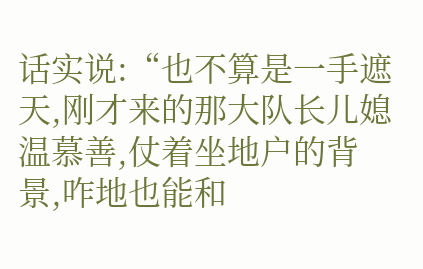话实说:“也不算是一手遮天,刚才来的那大队长儿媳温慕善,仗着坐地户的背景,咋地也能和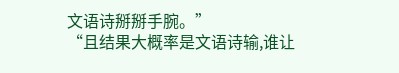文语诗掰掰手腕。”
“且结果大概率是文语诗输,谁让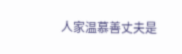人家温慕善丈夫是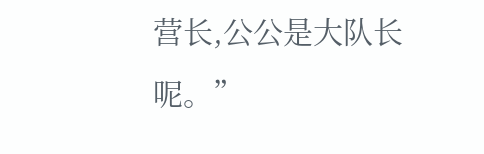营长,公公是大队长呢。”